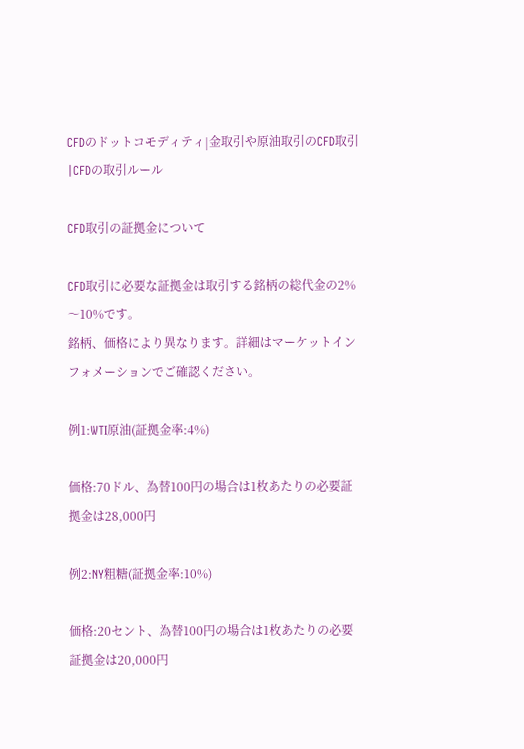CFDのドットコモディティ|金取引や原油取引のCFD取引|CFDの取引ルール

CFD取引の証拠金について

CFD取引に必要な証拠金は取引する銘柄の総代金の2%〜10%です。
銘柄、価格により異なります。詳細はマーケットインフォメーションでご確認ください。

例1:WTI原油(証拠金率:4%)

価格:70ドル、為替100円の場合は1枚あたりの必要証拠金は28,000円

例2:NY粗糖(証拠金率:10%)

価格:20セント、為替100円の場合は1枚あたりの必要証拠金は20,000円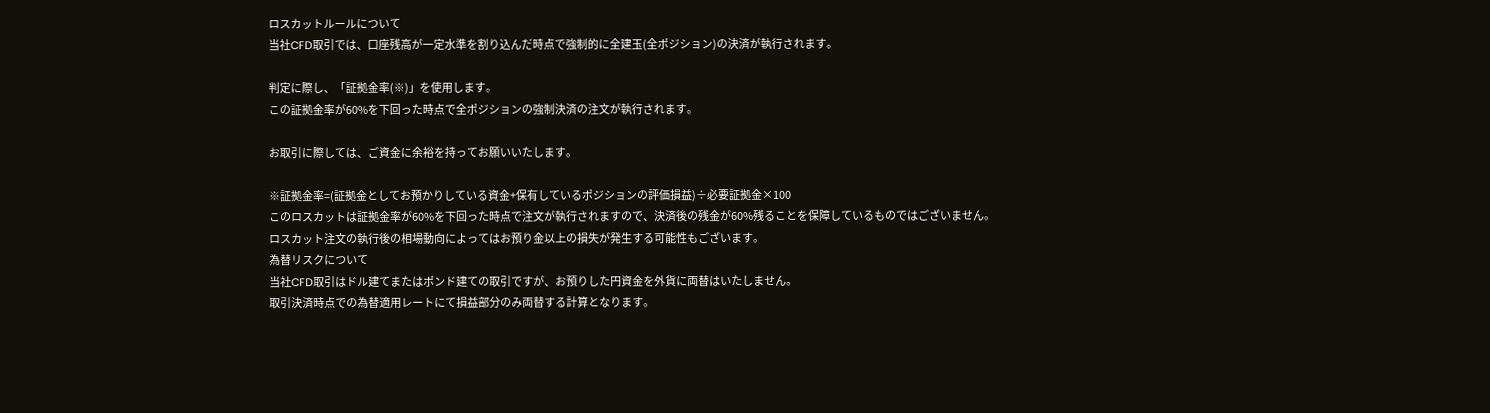ロスカットルールについて
当社CFD取引では、口座残高が一定水準を割り込んだ時点で強制的に全建玉(全ポジション)の決済が執行されます。

判定に際し、「証拠金率(※)」を使用します。
この証拠金率が60%を下回った時点で全ポジションの強制決済の注文が執行されます。

お取引に際しては、ご資金に余裕を持ってお願いいたします。

※証拠金率=(証拠金としてお預かりしている資金+保有しているポジションの評価損益)÷必要証拠金×100
このロスカットは証拠金率が60%を下回った時点で注文が執行されますので、決済後の残金が60%残ることを保障しているものではございません。
ロスカット注文の執行後の相場動向によってはお預り金以上の損失が発生する可能性もございます。
為替リスクについて
当社CFD取引はドル建てまたはポンド建ての取引ですが、お預りした円資金を外貨に両替はいたしません。
取引決済時点での為替適用レートにて損益部分のみ両替する計算となります。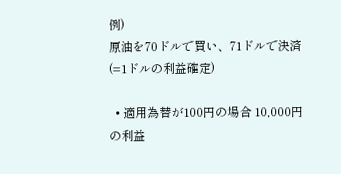例)
原油を70ドルで買い、71ドルで決済 (=1ドルの利益確定)

  • 適用為替が100円の場合 10,000円の利益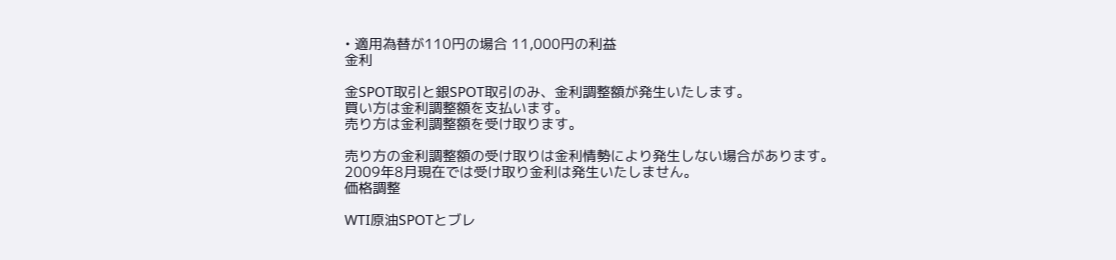• 適用為替が110円の場合 11,000円の利益
金利

金SPOT取引と銀SPOT取引のみ、金利調整額が発生いたします。
買い方は金利調整額を支払います。
売り方は金利調整額を受け取ります。

売り方の金利調整額の受け取りは金利情勢により発生しない場合があります。2009年8月現在では受け取り金利は発生いたしません。
価格調整

WTI原油SPOTとブレ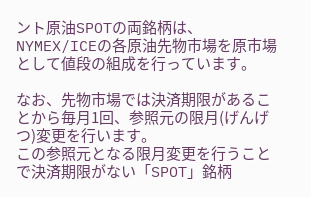ント原油SPOTの両銘柄は、NYMEX/ICEの各原油先物市場を原市場として値段の組成を行っています。

なお、先物市場では決済期限があることから毎月1回、参照元の限月(げんげつ)変更を行います。
この参照元となる限月変更を行うことで決済期限がない「SPOT」銘柄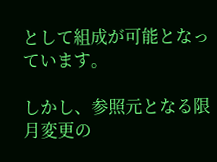として組成が可能となっています。

しかし、参照元となる限月変更の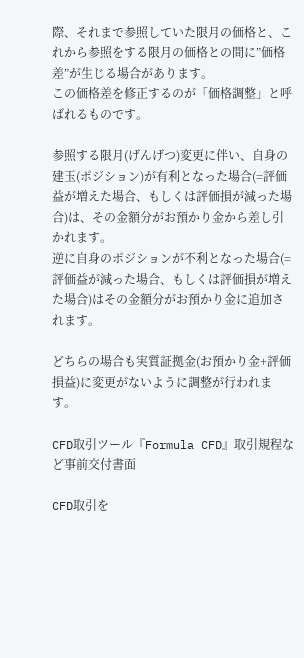際、それまで参照していた限月の価格と、これから参照をする限月の価格との間に”価格差”が生じる場合があります。
この価格差を修正するのが「価格調整」と呼ばれるものです。

参照する限月(げんげつ)変更に伴い、自身の建玉(ポジション)が有利となった場合(=評価益が増えた場合、もしくは評価損が減った場合)は、その金額分がお預かり金から差し引かれます。
逆に自身のポジションが不利となった場合(=評価益が減った場合、もしくは評価損が増えた場合)はその金額分がお預かり金に追加されます。

どちらの場合も実質証拠金(お預かり金+評価損益)に変更がないように調整が行われます。

CFD取引ツール『Formula CFD』取引規程など事前交付書面

CFD取引を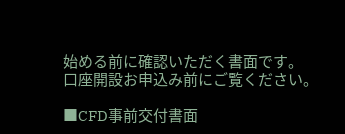始める前に確認いただく書面です。
口座開設お申込み前にご覧ください。

■CFD事前交付書面